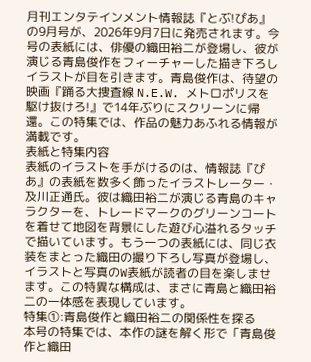月刊エンタテインメント情報誌『とぶ!ぴあ』の9月号が、2026年9月7日に発売されます。今号の表紙には、俳優の織田裕二が登場し、彼が演じる青島俊作をフィーチャーした描き下ろしイラストが目を引きます。青島俊作は、待望の映画『踊る大捜査線 N.E.W. メトロポリスを駆け抜けろ!』で14年ぶりにスクリーンに帰還。この特集では、作品の魅力あふれる情報が満載です。
表紙と特集内容
表紙のイラストを手がけるのは、情報誌『ぴあ』の表紙を数多く飾ったイラストレーター・及川正通氏。彼は織田裕二が演じる青島のキャラクターを、トレードマークのグリーンコートを着せて地図を背景にした遊び心溢れるタッチで描いています。もう一つの表紙には、同じ衣装をまとった織田の撮り下ろし写真が登場し、イラストと写真のW表紙が読者の目を楽しませます。この特異な構成は、まさに青島と織田裕二の一体感を表現しています。
特集①:青島俊作と織田裕二の関係性を探る
本号の特集では、本作の謎を解く形で「青島俊作と織田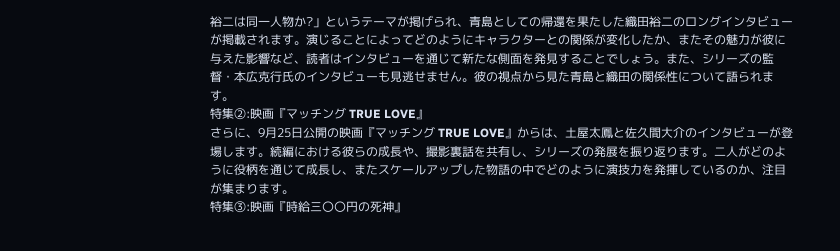裕二は同一人物か?」というテーマが掲げられ、青島としての帰還を果たした織田裕二のロングインタビューが掲載されます。演じることによってどのようにキャラクターとの関係が変化したか、またその魅力が彼に与えた影響など、読者はインタビューを通じて新たな側面を発見することでしょう。また、シリーズの監督・本広克行氏のインタビューも見逃せません。彼の視点から見た青島と織田の関係性について語られます。
特集②:映画『マッチング TRUE LOVE』
さらに、9月25日公開の映画『マッチング TRUE LOVE』からは、土屋太鳳と佐久間大介のインタビューが登場します。続編における彼らの成長や、撮影裏話を共有し、シリーズの発展を振り返ります。二人がどのように役柄を通じて成長し、またスケールアップした物語の中でどのように演技力を発揮しているのか、注目が集まります。
特集③:映画『時給三〇〇円の死神』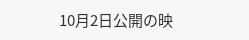10月2日公開の映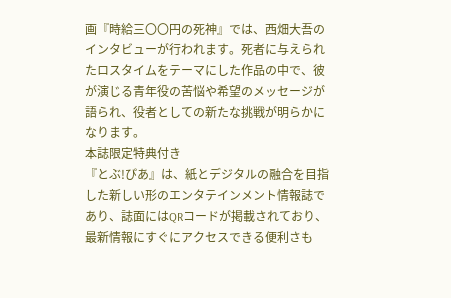画『時給三〇〇円の死神』では、西畑大吾のインタビューが行われます。死者に与えられたロスタイムをテーマにした作品の中で、彼が演じる青年役の苦悩や希望のメッセージが語られ、役者としての新たな挑戦が明らかになります。
本誌限定特典付き
『とぶ!ぴあ』は、紙とデジタルの融合を目指した新しい形のエンタテインメント情報誌であり、誌面にはQRコードが掲載されており、最新情報にすぐにアクセスできる便利さも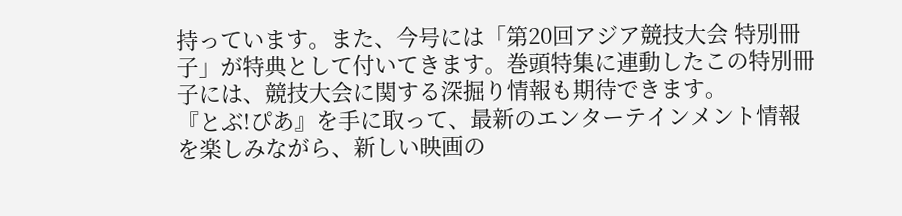持っています。また、今号には「第20回アジア競技大会 特別冊子」が特典として付いてきます。巻頭特集に連動したこの特別冊子には、競技大会に関する深掘り情報も期待できます。
『とぶ!ぴあ』を手に取って、最新のエンターテインメント情報を楽しみながら、新しい映画の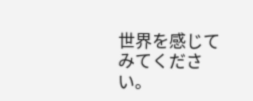世界を感じてみてください。